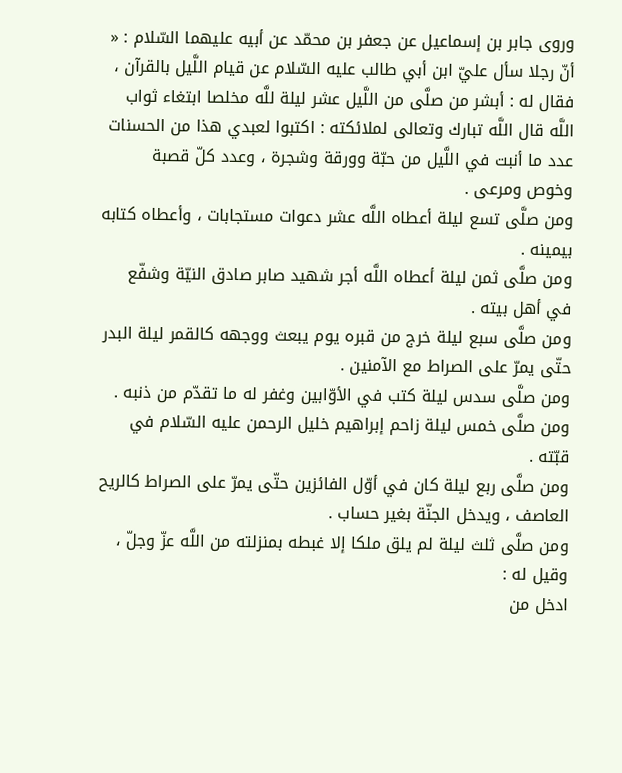وروى جابر بن إسماعيل عن جعفر بن محمّد عن أبيه عليهما السّلام : « أنّ رجلا سأل عليّ ابن أبي طالب عليه السّلام عن قيام اللَّيل بالقرآن ، فقال له : أبشر من صلَّى من اللَّيل عشر ليلة للَّه مخلصا ابتغاء ثواب اللَّه قال اللَّه تبارك وتعالى لملائكته : اكتبوا لعبدي هذا من الحسنات عدد ما أنبت في اللَّيل من حبّة وورقة وشجرة ، وعدد كلّ قصبة وخوص ومرعى .
ومن صلَّى تسع ليلة أعطاه اللَّه عشر دعوات مستجابات ، وأعطاه كتابه بيمينه .
ومن صلَّى ثمن ليلة أعطاه اللَّه أجر شهيد صابر صادق النيّة وشفّع في أهل بيته .
ومن صلَّى سبع ليلة خرج من قبره يوم يبعث ووجهه كالقمر ليلة البدر حتّى يمرّ على الصراط مع الآمنين .
ومن صلَّى سدس ليلة كتب في الأوّابين وغفر له ما تقدّم من ذنبه .
ومن صلَّى خمس ليلة زاحم إبراهيم خليل الرحمن عليه السّلام في قبّته .
ومن صلَّى ربع ليلة كان في أوّل الفائزين حتّى يمرّ على الصراط كالريح العاصف ، ويدخل الجنّة بغير حساب .
ومن صلَّى ثلث ليلة لم يلق ملكا إلا غبطه بمنزلته من اللَّه عزّ وجلّ ، وقيل له :
ادخل من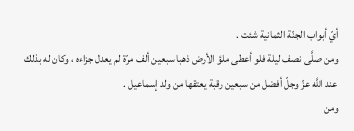أيّ أبواب الجنّة الثمانية شئت .
ومن صلَّى نصف ليلة فلو أعطى ملؤ الأرض ذهبا سبعين ألف مرّة لم يعدل جزاءه ، وكان له بذلك عند اللَّه عزّ وجلّ أفضل من سبعين رقبة يعتقها من ولد إسماعيل .
ومن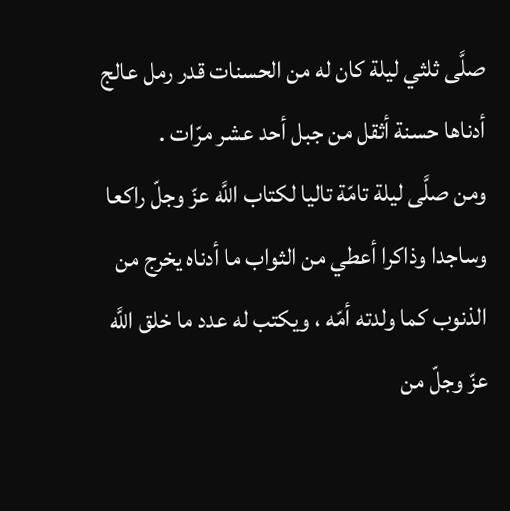صلَّى ثلثي ليلة كان له من الحسنات قدر رمل عالج أدناها حسنة أثقل من جبل أحد عشر مرّات .
ومن صلَّى ليلة تامّة تاليا لكتاب اللَّه عزّ وجلّ راكعا وساجدا وذاكرا أعطي من الثواب ما أدناه يخرج من الذنوب كما ولدته أمّه ، ويكتب له عدد ما خلق اللَّه عزّ وجلّ من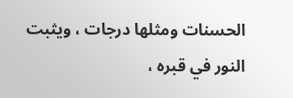الحسنات ومثلها درجات ، ويثبت النور في قبره ،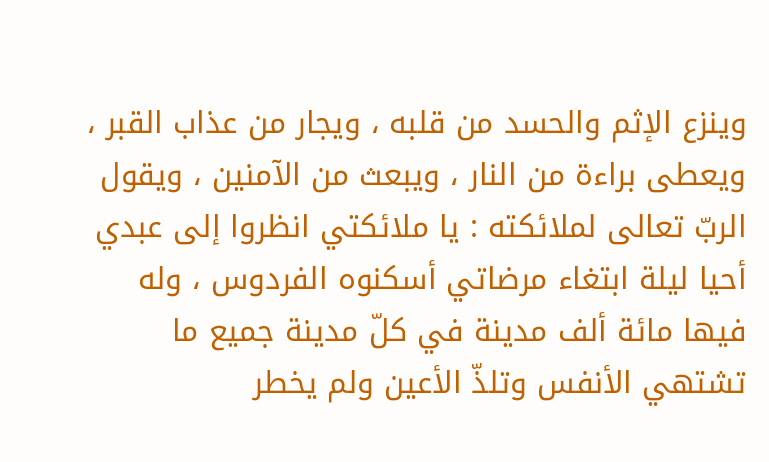وينزع الإثم والحسد من قلبه ، ويجار من عذاب القبر ، ويعطى براءة من النار ، ويبعث من الآمنين ، ويقول الربّ تعالى لملائكته : يا ملائكتي انظروا إلى عبدي أحيا ليلة ابتغاء مرضاتي أسكنوه الفردوس ، وله فيها مائة ألف مدينة في كلّ مدينة جميع ما تشتهي الأنفس وتلذّ الأعين ولم يخطر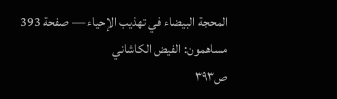المحجة البيضاء في تهذيب الإحياء — صفحة 393
مساهمون: الفيض الكاشاني
ص٣٩٣